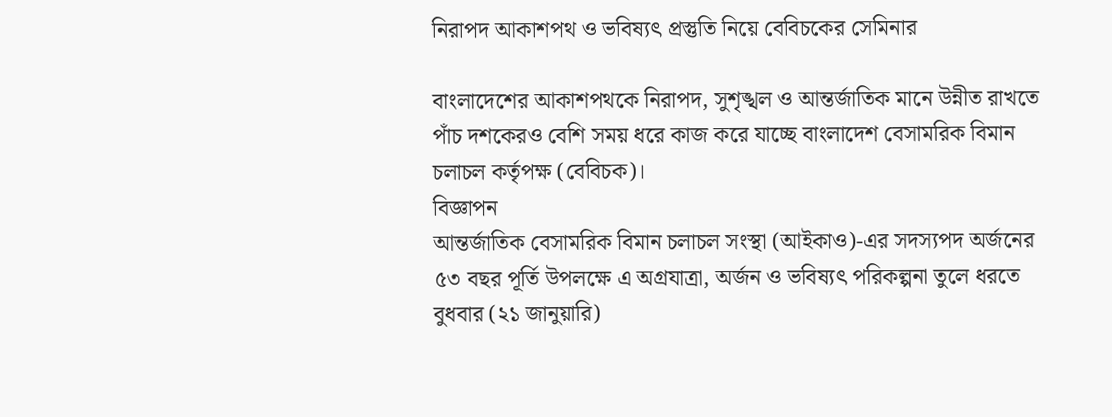নিরাপদ আকাশপথ ও ভবিষ্যৎ প্রস্তুতি নিয়ে বেবিচকের সেমিনার

বাংলাদেশের আকাশপথকে নিরাপদ, সুশৃঙ্খল ও আন্তর্জাতিক মানে উন্নীত রাখতে পাঁচ দশকেরও বেশি সময় ধরে কাজ করে যাচ্ছে বাংলাদেশ বেসামরিক বিমান চলাচল কর্তৃপক্ষ (বেবিচক)।
বিজ্ঞাপন
আন্তর্জাতিক বেসামরিক বিমান চলাচল সংস্থা (আইকাও)-এর সদস্যপদ অর্জনের ৫৩ বছর পূর্তি উপলক্ষে এ অগ্রযাত্রা, অর্জন ও ভবিষ্যৎ পরিকল্পনা তুলে ধরতে বুধবার (২১ জানুয়ারি)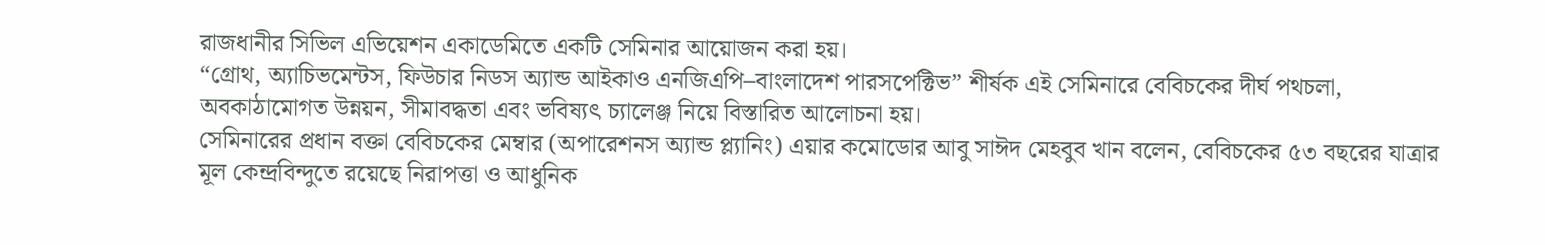রাজধানীর সিভিল এভিয়েশন একাডেমিতে একটি সেমিনার আয়োজন করা হয়।
“গ্রোথ, অ্যাচিভমেন্টস, ফিউচার নিডস অ্যান্ড আইকাও এনজিএপি–বাংলাদেশ পারসপেক্টিভ” শীর্ষক এই সেমিনারে বেবিচকের দীর্ঘ পথচলা, অবকাঠামোগত উন্নয়ন, সীমাবদ্ধতা এবং ভবিষ্যৎ চ্যালেঞ্জ নিয়ে বিস্তারিত আলোচনা হয়।
সেমিনারের প্রধান বক্তা বেবিচকের মেম্বার (অপারেশনস অ্যান্ড প্ল্যানিং) এয়ার কমোডোর আবু সাঈদ মেহবুব খান বলেন, বেবিচকের ৫৩ বছরের যাত্রার মূল কেন্দ্রবিন্দুতে রয়েছে নিরাপত্তা ও আধুনিক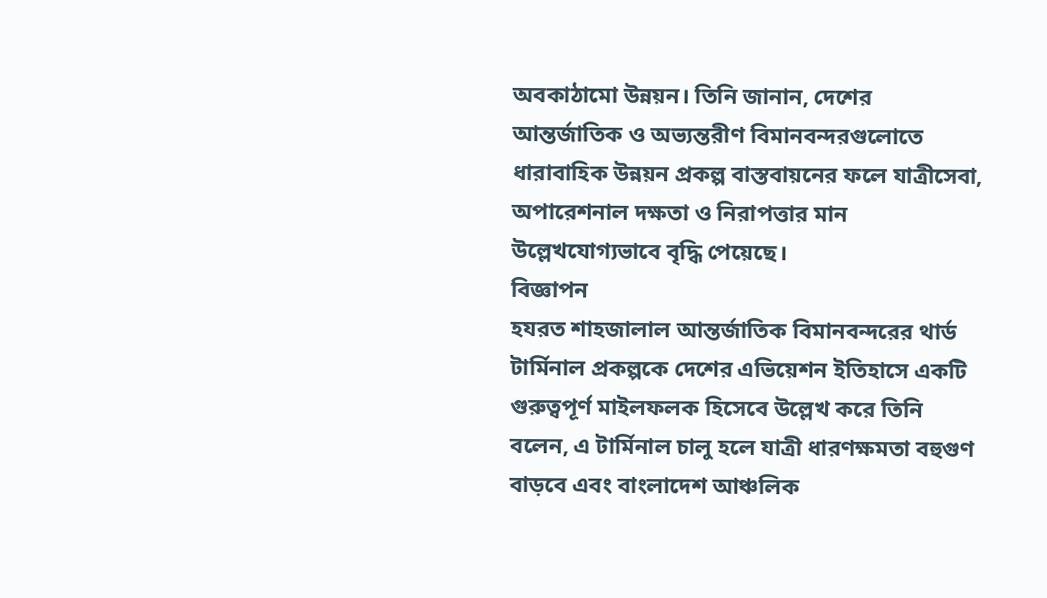অবকাঠামো উন্নয়ন। তিনি জানান, দেশের আন্তর্জাতিক ও অভ্যন্তরীণ বিমানবন্দরগুলোতে ধারাবাহিক উন্নয়ন প্রকল্প বাস্তবায়নের ফলে যাত্রীসেবা, অপারেশনাল দক্ষতা ও নিরাপত্তার মান উল্লেখযোগ্যভাবে বৃদ্ধি পেয়েছে।
বিজ্ঞাপন
হযরত শাহজালাল আন্তর্জাতিক বিমানবন্দরের থার্ড টার্মিনাল প্রকল্পকে দেশের এভিয়েশন ইতিহাসে একটি গুরুত্বপূর্ণ মাইলফলক হিসেবে উল্লেখ করে তিনি বলেন, এ টার্মিনাল চালু হলে যাত্রী ধারণক্ষমতা বহুগুণ বাড়বে এবং বাংলাদেশ আঞ্চলিক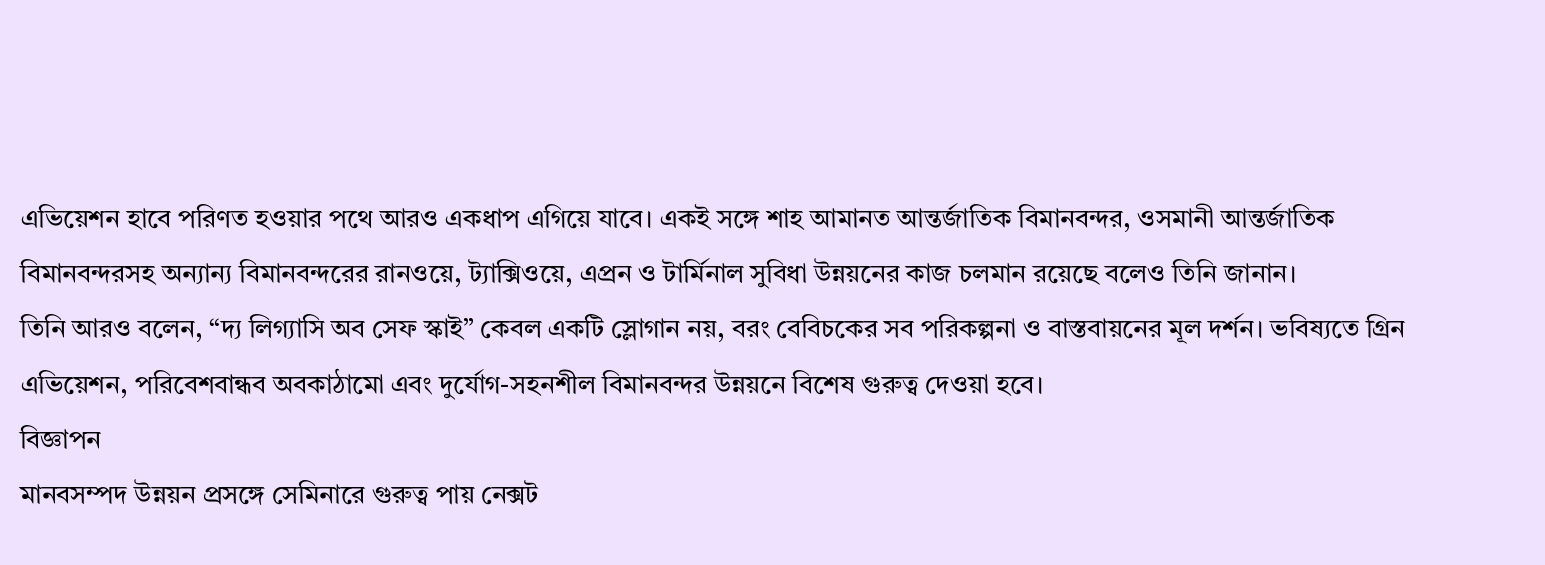এভিয়েশন হাবে পরিণত হওয়ার পথে আরও একধাপ এগিয়ে যাবে। একই সঙ্গে শাহ আমানত আন্তর্জাতিক বিমানবন্দর, ওসমানী আন্তর্জাতিক বিমানবন্দরসহ অন্যান্য বিমানবন্দরের রানওয়ে, ট্যাক্সিওয়ে, এপ্রন ও টার্মিনাল সুবিধা উন্নয়নের কাজ চলমান রয়েছে বলেও তিনি জানান।
তিনি আরও বলেন, “দ্য লিগ্যাসি অব সেফ স্কাই” কেবল একটি স্লোগান নয়, বরং বেবিচকের সব পরিকল্পনা ও বাস্তবায়নের মূল দর্শন। ভবিষ্যতে গ্রিন এভিয়েশন, পরিবেশবান্ধব অবকাঠামো এবং দুর্যোগ-সহনশীল বিমানবন্দর উন্নয়নে বিশেষ গুরুত্ব দেওয়া হবে।
বিজ্ঞাপন
মানবসম্পদ উন্নয়ন প্রসঙ্গে সেমিনারে গুরুত্ব পায় নেক্সট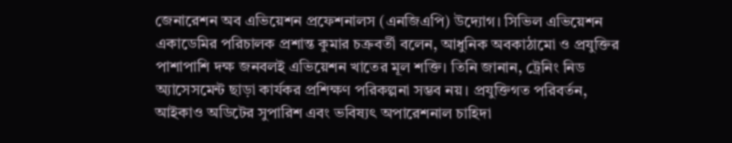জেনারেশন অব এভিয়েশন প্রফেশনালস (এনজিএপি) উদ্যোগ। সিভিল এভিয়েশন একাডেমির পরিচালক প্রশান্ত কুমার চক্রবর্তী বলেন, আধুনিক অবকাঠামো ও প্রযুক্তির পাশাপাশি দক্ষ জনবলই এভিয়েশন খাতের মূল শক্তি। তিনি জানান, ট্রেনিং নিড অ্যাসেসমেন্ট ছাড়া কার্যকর প্রশিক্ষণ পরিকল্পনা সম্ভব নয়। প্রযুক্তিগত পরিবর্তন, আইকাও অডিটের সুপারিশ এবং ভবিষ্যৎ অপারেশনাল চাহিদা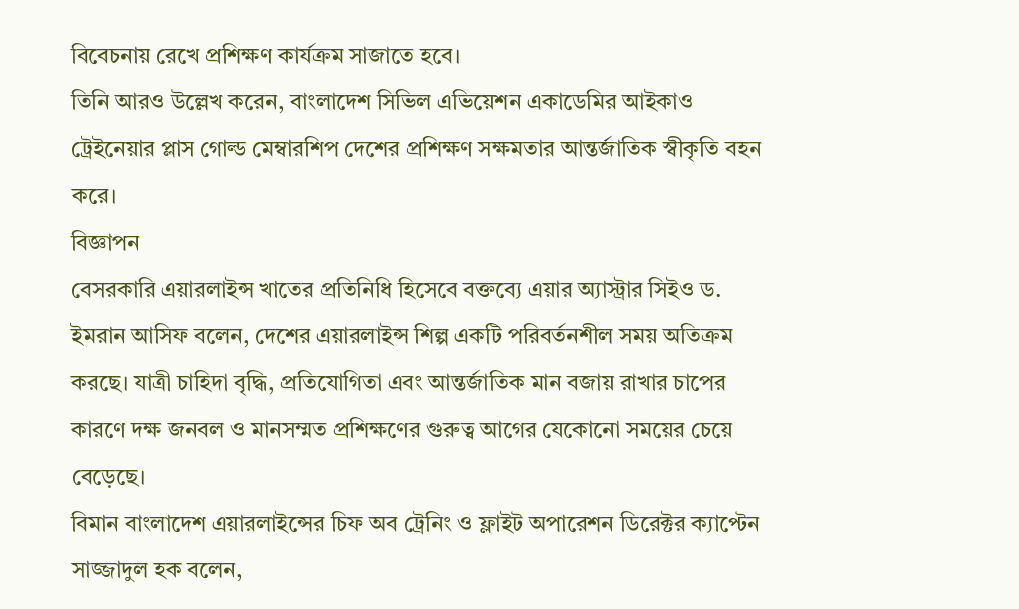বিবেচনায় রেখে প্রশিক্ষণ কার্যক্রম সাজাতে হবে।
তিনি আরও উল্লেখ করেন, বাংলাদেশ সিভিল এভিয়েশন একাডেমির আইকাও ট্রেইনেয়ার প্লাস গোল্ড মেম্বারশিপ দেশের প্রশিক্ষণ সক্ষমতার আন্তর্জাতিক স্বীকৃতি বহন করে।
বিজ্ঞাপন
বেসরকারি এয়ারলাইন্স খাতের প্রতিনিধি হিসেবে বক্তব্যে এয়ার অ্যাস্ট্রার সিইও ড. ইমরান আসিফ বলেন, দেশের এয়ারলাইন্স শিল্প একটি পরিবর্তনশীল সময় অতিক্রম করছে। যাত্রী চাহিদা বৃদ্ধি, প্রতিযোগিতা এবং আন্তর্জাতিক মান বজায় রাখার চাপের কারণে দক্ষ জনবল ও মানসম্মত প্রশিক্ষণের গুরুত্ব আগের যেকোনো সময়ের চেয়ে বেড়েছে।
বিমান বাংলাদেশ এয়ারলাইন্সের চিফ অব ট্রেনিং ও ফ্লাইট অপারেশন ডিরেক্টর ক্যাপ্টেন সাজ্জাদুল হক বলেন,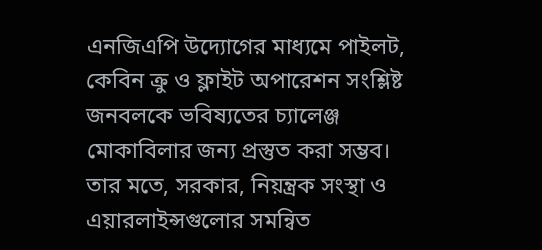এনজিএপি উদ্যোগের মাধ্যমে পাইলট, কেবিন ক্রু ও ফ্লাইট অপারেশন সংশ্লিষ্ট জনবলকে ভবিষ্যতের চ্যালেঞ্জ মোকাবিলার জন্য প্রস্তুত করা সম্ভব। তার মতে, সরকার, নিয়ন্ত্রক সংস্থা ও এয়ারলাইন্সগুলোর সমন্বিত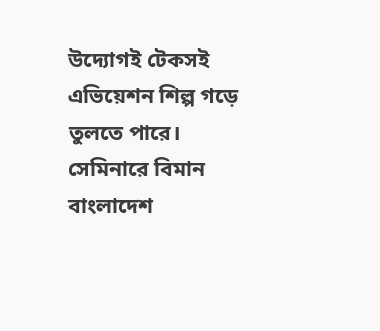উদ্যোগই টেকসই এভিয়েশন শিল্প গড়ে তুলতে পারে।
সেমিনারে বিমান বাংলাদেশ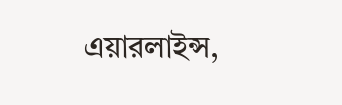এয়ারলাইন্স,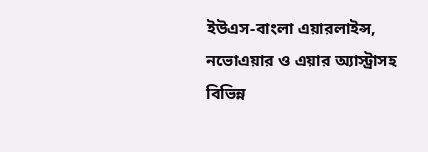ইউএস-বাংলা এয়ারলাইন্স, নভোএয়ার ও এয়ার অ্যাস্ট্রাসহ বিভিন্ন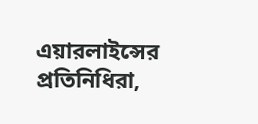এয়ারলাইন্সের প্রতিনিধিরা,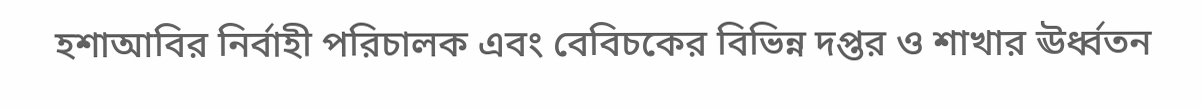হশাআবির নির্বাহী পরিচালক এবং বেবিচকের বিভিন্ন দপ্তর ও শাখার ঊর্ধ্বতন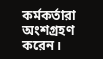কর্মকর্তারা অংশগ্রহণ করেন।